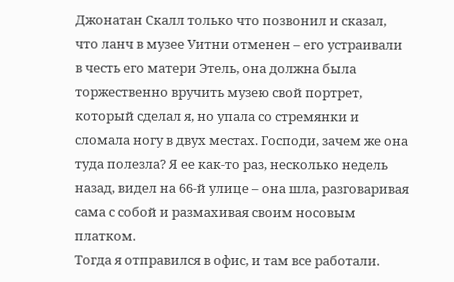Джонатан Скалл только что позвонил и сказал, что ланч в музее Уитни отменен – его устраивали в честь его матери Этель, она должна была торжественно вручить музею свой портрет, который сделал я, но упала со стремянки и сломала ногу в двух местах. Господи, зачем же она туда полезла? Я ее как-то раз, несколько недель назад, видел на 66-й улице – она шла, разговаривая сама с собой и размахивая своим носовым платком.
Тогда я отправился в офис, и там все работали.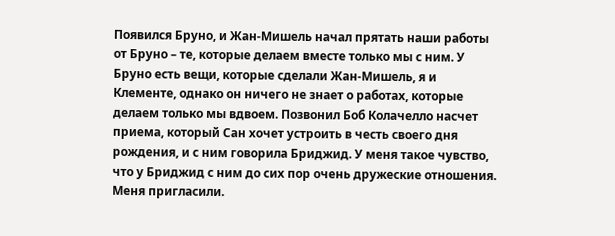Появился Бруно, и Жан-Мишель начал прятать наши работы от Бруно – те, которые делаем вместе только мы с ним. У Бруно есть вещи, которые сделали Жан-Мишель, я и Клементе, однако он ничего не знает о работах, которые делаем только мы вдвоем. Позвонил Боб Колачелло насчет приема, который Сан хочет устроить в честь своего дня рождения, и с ним говорила Бриджид. У меня такое чувство, что у Бриджид с ним до сих пор очень дружеские отношения. Меня пригласили.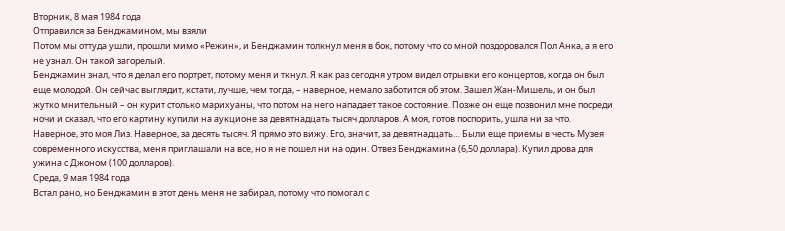Вторник, 8 мая 1984 года
Отправился за Бенджамином, мы взяли
Потом мы оттуда ушли, прошли мимо «Режин», и Бенджамин толкнул меня в бок, потому что со мной поздоровался Пол Анка, а я его не узнал. Он такой загорелый.
Бенджамин знал, что я делал его портрет, потому меня и ткнул. Я как раз сегодня утром видел отрывки его концертов, когда он был еще молодой. Он сейчас выглядит, кстати, лучше, чем тогда, – наверное, немало заботится об этом. Зашел Жан-Мишель, и он был жутко мнительный – он курит столько марихуаны, что потом на него нападает такое состояние. Позже он еще позвонил мне посреди ночи и сказал, что его картину купили на аукционе за девятнадцать тысяч долларов. А моя, готов поспорить, ушла ни за что. Наверное, это моя Лиз. Наверное, за десять тысяч. Я прямо это вижу. Его, значит, за девятнадцать… Были еще приемы в честь Музея современного искусства, меня приглашали на все, но я не пошел ни на один. Отвез Бенджамина (6,50 доллара). Купил дрова для ужина с Джоном (100 долларов).
Среда, 9 мая 1984 года
Встал рано, но Бенджамин в этот день меня не забирал, потому что помогал с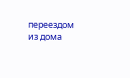переездом из дома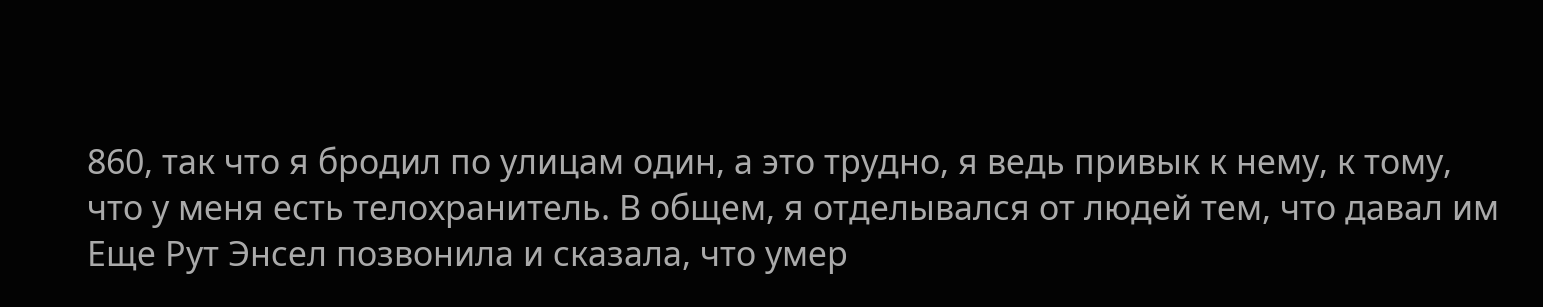860, так что я бродил по улицам один, а это трудно, я ведь привык к нему, к тому, что у меня есть телохранитель. В общем, я отделывался от людей тем, что давал им
Еще Рут Энсел позвонила и сказала, что умер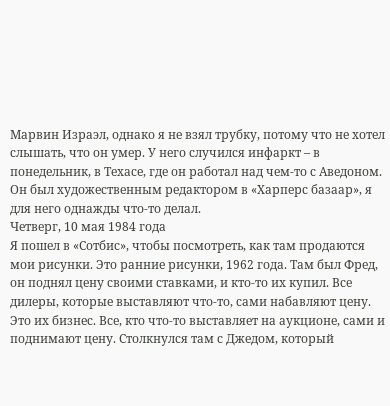Марвин Израэл, однако я не взял трубку, потому что не хотел слышать, что он умер. У него случился инфаркт – в понедельник, в Техасе, где он работал над чем-то с Аведоном. Он был художественным редактором в «Харперс базаар», я для него однажды что-то делал.
Четверг, 10 мая 1984 года
Я пошел в «Сотбис», чтобы посмотреть, как там продаются мои рисунки. Это ранние рисунки, 1962 года. Там был Фред, он поднял цену своими ставками, и кто-то их купил. Все дилеры, которые выставляют что-то, сами набавляют цену. Это их бизнес. Все, кто что-то выставляет на аукционе, сами и поднимают цену. Столкнулся там с Джедом, который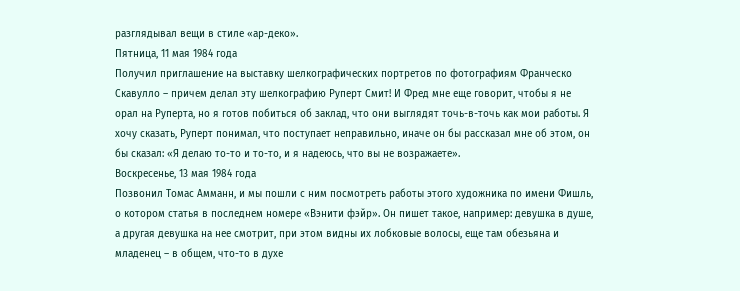разглядывал вещи в стиле «ар-деко».
Пятница, 11 мая 1984 года
Получил приглашение на выставку шелкографических портретов по фотографиям Франческо Скавулло – причем делал эту шелкографию Руперт Смит! И Фред мне еще говорит, чтобы я не орал на Руперта, но я готов побиться об заклад, что они выглядят точь-в-точь как мои работы. Я хочу сказать, Руперт понимал, что поступает неправильно, иначе он бы рассказал мне об этом, он бы сказал: «Я делаю то-то и то-то, и я надеюсь, что вы не возражаете».
Воскресенье, 13 мая 1984 года
Позвонил Томас Амманн, и мы пошли с ним посмотреть работы этого художника по имени Фишль, о котором статья в последнем номере «Вэнити фэйр». Он пишет такое, например: девушка в душе, а другая девушка на нее смотрит, при этом видны их лобковые волосы, еще там обезьяна и младенец – в общем, что-то в духе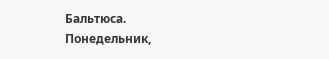Бальтюса.
Понедельник,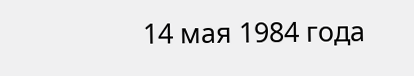14 мая 1984 года